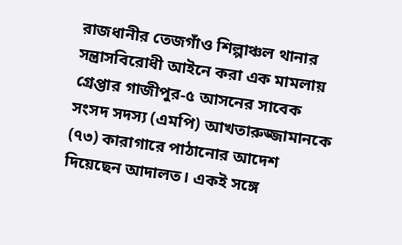রাজধানীর তেজগাঁও শিল্পাঞ্চল থানার সন্ত্রাসবিরোধী আইনে করা এক মামলায় গ্রেপ্তার গাজীপুর-৫ আসনের সাবেক সংসদ সদস্য (এমপি) আখতারুজ্জামানকে (৭৩) কারাগারে পাঠানোর আদেশ দিয়েছেন আদালত। একই সঙ্গে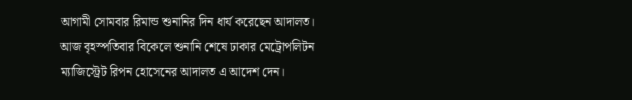আগামী সোমবার রিমান্ড শুনানির দিন ধার্য করেছেন আদালত।
আজ বৃহস্পতিবার বিকেলে শুনানি শেষে ঢাকার মেট্রোপলিটন ম্যাজিস্ট্রেট রিপন হোসেনের আদালত এ আদেশ দেন।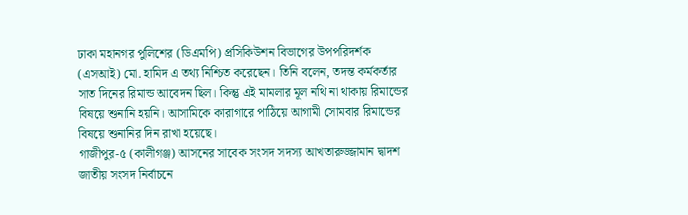ঢাকা মহানগর পুলিশের (ডিএমপি) প্রসিকিউশন বিভাগের উপপরিদর্শক (এসআই) মো. হামিদ এ তথ্য নিশ্চিত করেছেন। তিনি বলেন, তদন্ত কর্মকর্তার সাত দিনের রিমান্ড আবেদন ছিল। কিন্তু এই মামলার মূল নথি না থাকায় রিমান্ডের বিষয়ে শুনানি হয়নি। আসামিকে কারাগারে পাঠিয়ে আগামী সোমবার রিমান্ডের বিষয়ে শুনানির দিন রাখা হয়েছে।
গাজীপুর-৫ (কালীগঞ্জ) আসনের সাবেক সংসদ সদস্য আখতারুজ্জামান দ্বাদশ জাতীয় সংসদ নির্বাচনে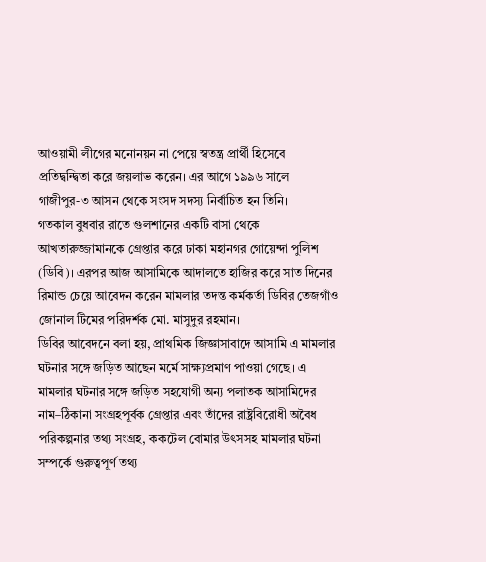আওয়ামী লীগের মনোনয়ন না পেয়ে স্বতন্ত্র প্রার্থী হিসেবে প্রতিদ্বন্দ্বিতা করে জয়লাভ করেন। এর আগে ১৯৯৬ সালে গাজীপুর-৩ আসন থেকে সংসদ সদস্য নির্বাচিত হন তিনি।
গতকাল বুধবার রাতে গুলশানের একটি বাসা থেকে আখতারুজ্জামানকে গ্রেপ্তার করে ঢাকা মহানগর গোয়েন্দা পুলিশ (ডিবি)। এরপর আজ আসামিকে আদালতে হাজির করে সাত দিনের রিমান্ড চেয়ে আবেদন করেন মামলার তদন্ত কর্মকর্তা ডিবির তেজগাঁও জোনাল টিমের পরিদর্শক মো. মাসুদুর রহমান।
ডিবির আবেদনে বলা হয়, প্রাথমিক জিজ্ঞাসাবাদে আসামি এ মামলার ঘটনার সঙ্গে জড়িত আছেন মর্মে সাক্ষ্যপ্রমাণ পাওয়া গেছে। এ মামলার ঘটনার সঙ্গে জড়িত সহযোগী অন্য পলাতক আসামিদের নাম–ঠিকানা সংগ্রহপূর্বক গ্রেপ্তার এবং তাঁদের রাষ্ট্রবিরোধী অবৈধ পরিকল্পনার তথ্য সংগ্রহ, ককটেল বোমার উৎসসহ মামলার ঘটনা সম্পর্কে গুরুত্বপূর্ণ তথ্য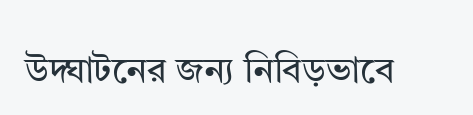উদ্ঘাটনের জন্য নিবিড়ভাবে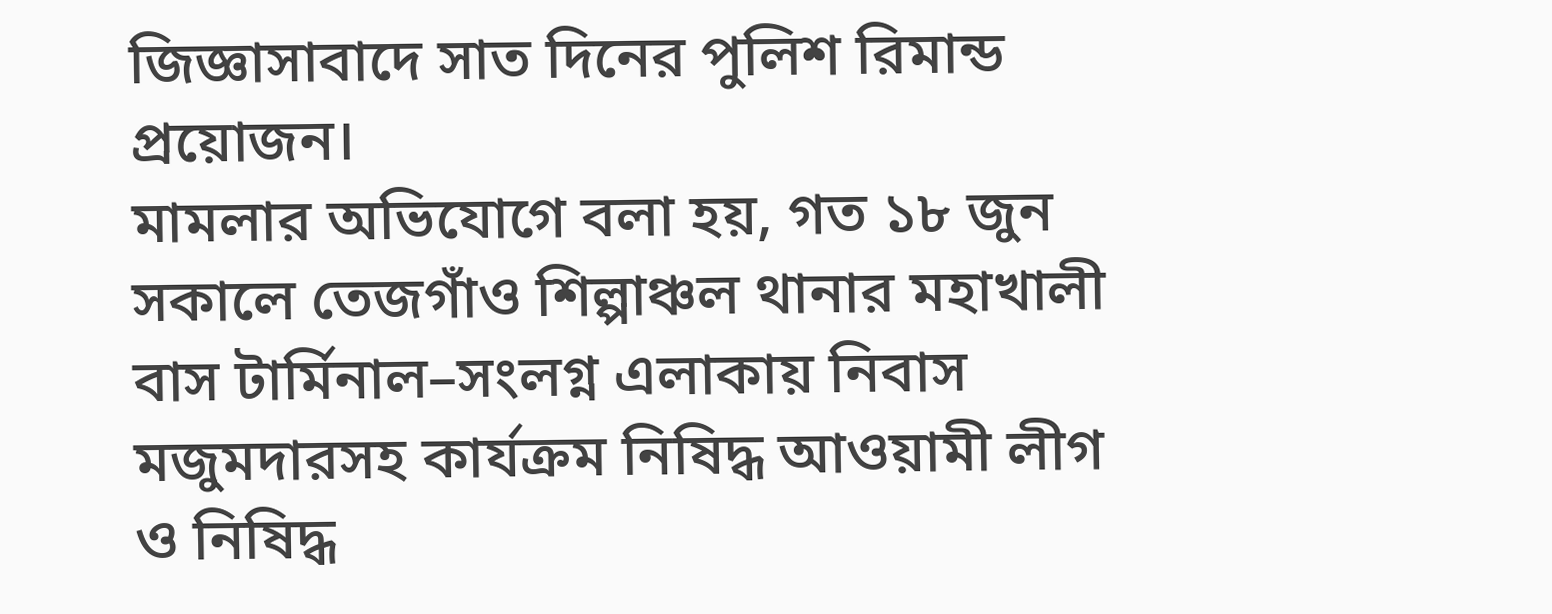জিজ্ঞাসাবাদে সাত দিনের পুলিশ রিমান্ড প্রয়োজন।
মামলার অভিযোগে বলা হয়, গত ১৮ জুন সকালে তেজগাঁও শিল্পাঞ্চল থানার মহাখালী বাস টার্মিনাল–সংলগ্ন এলাকায় নিবাস মজুমদারসহ কার্যক্রম নিষিদ্ধ আওয়ামী লীগ ও নিষিদ্ধ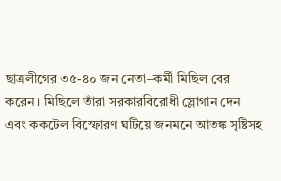ছাত্রলীগের ৩৫-৪০ জন নেতা–কর্মী মিছিল বের করেন। মিছিলে তাঁরা সরকারবিরোধী স্লোগান দেন এবং ককটেল বিস্ফোরণ ঘটিয়ে জনমনে আতঙ্ক সৃষ্টিসহ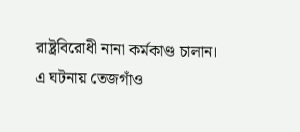রাষ্ট্রবিরোধী নানা কর্মকাণ্ড চালান। এ ঘটনায় তেজগাঁও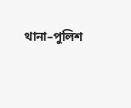থানা–পুলিশ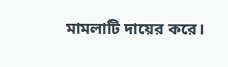মামলাটি দায়ের করে।